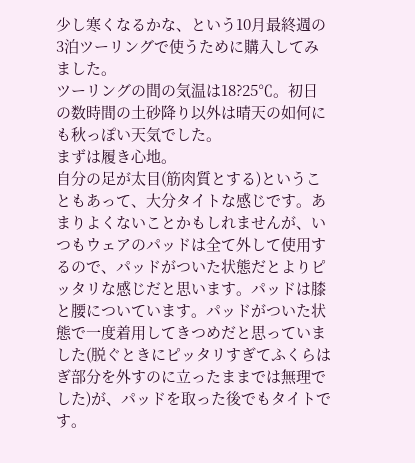少し寒くなるかな、という10月最終週の3泊ツーリングで使うために購入してみました。
ツーリングの間の気温は18?25℃。初日の数時間の土砂降り以外は晴天の如何にも秋っぽい天気でした。
まずは履き心地。
自分の足が太目(筋肉質とする)ということもあって、大分タイトな感じです。あまりよくないことかもしれませんが、いつもウェアのパッドは全て外して使用するので、パッドがついた状態だとよりピッタリな感じだと思います。パッドは膝と腰についています。パッドがついた状態で一度着用してきつめだと思っていました(脱ぐときにピッタリすぎてふくらはぎ部分を外すのに立ったままでは無理でした)が、パッドを取った後でもタイトです。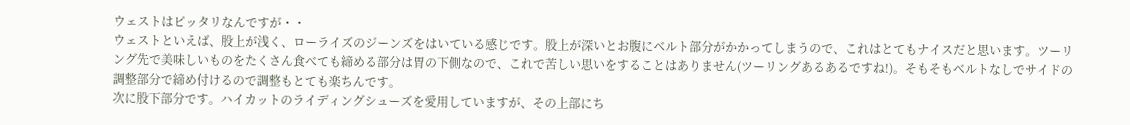ウェストはピッタリなんですが・・
ウェストといえば、股上が浅く、ローライズのジーンズをはいている感じです。股上が深いとお腹にベルト部分がかかってしまうので、これはとてもナイスだと思います。ツーリング先で美味しいものをたくさん食べても締める部分は胃の下側なので、これで苦しい思いをすることはありません(ツーリングあるあるですね!)。そもそもベルトなしでサイドの調整部分で締め付けるので調整もとても楽ちんです。
次に股下部分です。ハイカットのライディングシューズを愛用していますが、その上部にち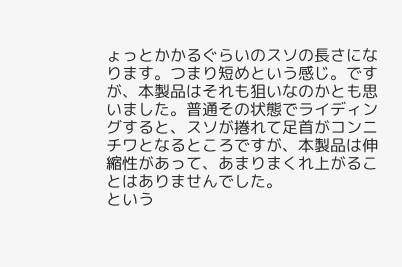ょっとかかるぐらいのスソの長さになります。つまり短めという感じ。ですが、本製品はそれも狙いなのかとも思いました。普通その状態でライディングすると、スソが捲れて足首がコンニチワとなるところですが、本製品は伸縮性があって、あまりまくれ上がることはありませんでした。
という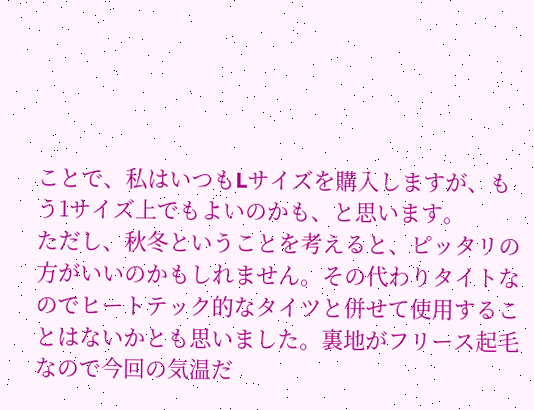ことで、私はいつもLサイズを購入しますが、もう1サイズ上でもよいのかも、と思います。
ただし、秋冬ということを考えると、ピッタリの方がいいのかもしれません。その代わりタイトなのでヒートテック的なタイツと併せて使用することはないかとも思いました。裏地がフリース起毛なので今回の気温だ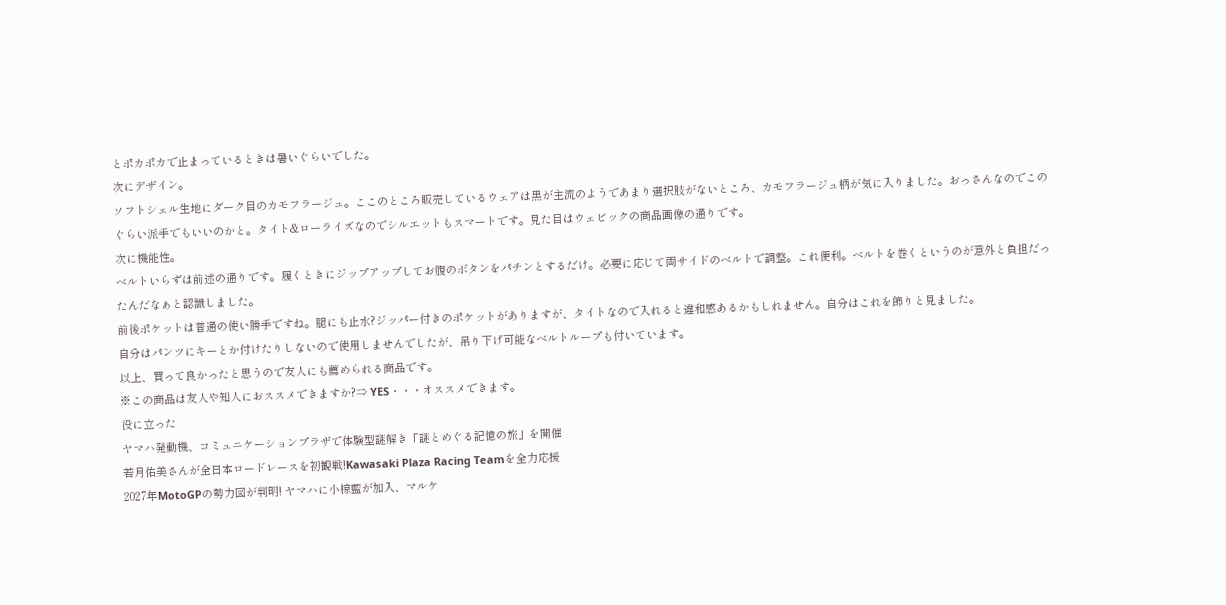とポカポカで止まっているときは暑いぐらいでした。
次にデザイン。
ソフトシェル生地にダーク目のカモフラージュ。ここのところ販売しているウェアは黒が主流のようであまり選択肢がないところ、カモフラージュ柄が気に入りました。おっさんなのでこのぐらい派手でもいいのかと。タイト&ローライズなのでシルエットもスマートです。見た目はウェビックの商品画像の通りです。
次に機能性。
ベルトいらずは前述の通りです。履くときにジップアップしてお腹のボタンをパチンとするだけ。必要に応じて両サイドのベルトで調整。これ便利。ベルトを巻くというのが意外と負担だったんだなぁと認識しました。
前後ポケットは普通の使い勝手ですね。腿にも止水?ジッパー付きのポケットがありますが、タイトなので入れると違和感あるかもしれません。自分はこれを飾りと見ました。
自分はパンツにキーとか付けたりしないので使用しませんでしたが、吊り下げ可能なベルトループも付いています。
以上、買って良かったと思うので友人にも薦められる商品です。
※この商品は友人や知人におススメできますか?⇒ YES・・・オススメできます。
役に立った
ヤマハ発動機、コミュニケーションプラザで体験型謎解き「謎とめぐる記憶の旅」を開催
若月佑美さんが全日本ロードレースを初観戦!Kawasaki Plaza Racing Teamを全力応援
2027年MotoGPの勢力図が判明! ヤマハに小椋藍が加入、マルケ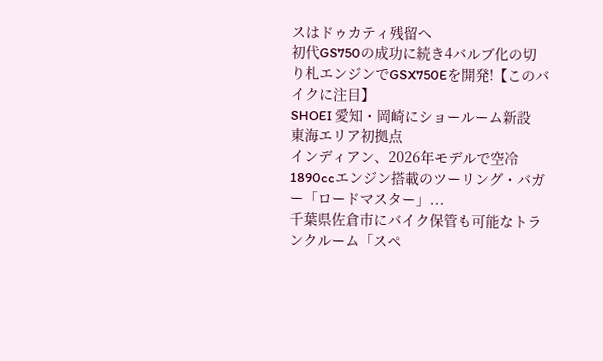スはドゥカティ残留へ
初代GS750の成功に続き4バルブ化の切り札エンジンでGSX750Eを開発!【このバイクに注目】
SHOEI 愛知・岡崎にショールーム新設 東海エリア初拠点
インディアン、2026年モデルで空冷1890ccエンジン搭載のツーリング・バガー「ロードマスター」...
千葉県佐倉市にバイク保管も可能なトランクルーム「スペ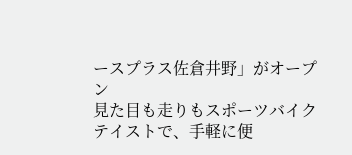ースプラス佐倉井野」がオープン
見た目も走りもスポーツバイクテイストで、手軽に便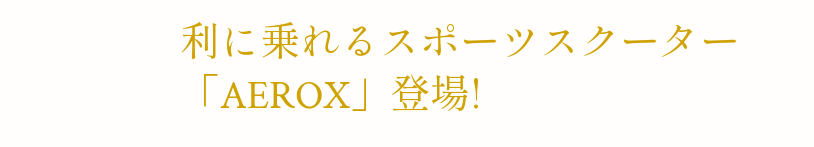利に乗れるスポーツスクーター「AEROX」登場!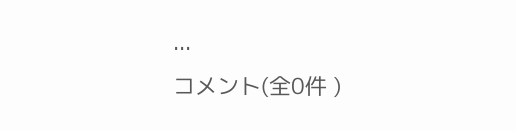...
コメント(全0件 )